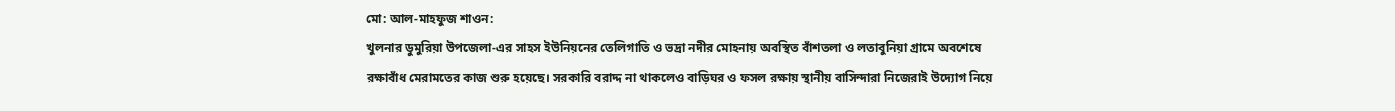মো: আল-মাহফুজ শাওন:
খুলনার ডুমুরিয়া উপজেলা-এর সাহস ইউনিয়নের তেলিগাতি ও ভদ্রা নদীর মোহনায় অবস্থিত বাঁশতলা ও লতাবুনিয়া গ্রামে অবশেষে রক্ষাবাঁধ মেরামতের কাজ শুরু হয়েছে। সরকারি বরাদ্দ না থাকলেও বাড়িঘর ও ফসল রক্ষায় স্থানীয় বাসিন্দারা নিজেরাই উদ্যোগ নিয়ে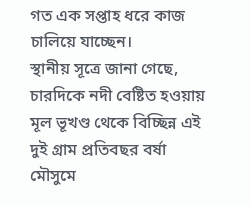গত এক সপ্তাহ ধরে কাজ চালিয়ে যাচ্ছেন।
স্থানীয় সূত্রে জানা গেছে, চারদিকে নদী বেষ্টিত হওয়ায় মূল ভূখণ্ড থেকে বিচ্ছিন্ন এই দুই গ্রাম প্রতিবছর বর্ষা মৌসুমে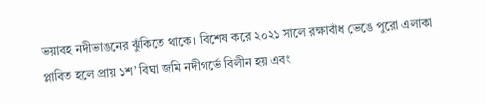ভয়াবহ নদীভাঙনের ঝুঁকিতে থাকে। বিশেষ করে ২০২১ সালে রক্ষাবাঁধ ভেঙে পুরো এলাকা প্লাবিত হলে প্রায় ১শ’ বিঘা জমি নদীগর্ভে বিলীন হয় এবং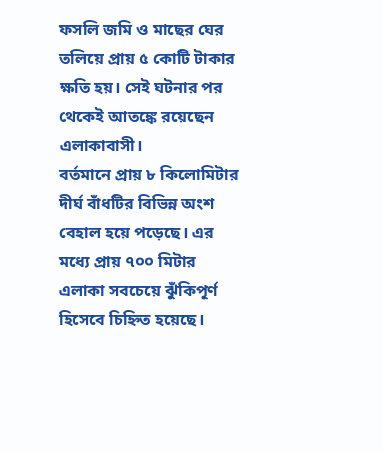ফসলি জমি ও মাছের ঘের তলিয়ে প্রায় ৫ কোটি টাকার ক্ষতি হয়। সেই ঘটনার পর থেকেই আতঙ্কে রয়েছেন এলাকাবাসী।
বর্তমানে প্রায় ৮ কিলোমিটার দীর্ঘ বাঁধটির বিভিন্ন অংশ বেহাল হয়ে পড়েছে। এর মধ্যে প্রায় ৭০০ মিটার এলাকা সবচেয়ে ঝুঁকিপূর্ণ হিসেবে চিহ্নিত হয়েছে।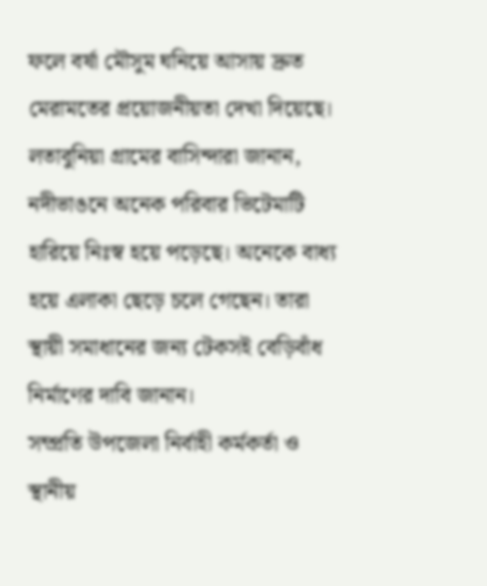ফলে বর্ষা মৌসুম ঘনিয়ে আসায় দ্রুত মেরামতের প্রয়োজনীয়তা দেখা দিয়েছে।
লতাবুনিয়া গ্রামের বাসিন্দারা জানান, নদীভাঙনে অনেক পরিবার ভিটেমাটি হারিয়ে নিঃস্ব হয়ে পড়েছে। অনেকে বাধ্য হয়ে এলাকা ছেড়ে চলে গেছেন। তারা স্থায়ী সমাধানের জন্য টেকসই বেড়িবাঁধ নির্মাণের দাবি জানান।
সম্প্রতি উপজেলা নির্বাহী কর্মকর্তা ও স্থানীয়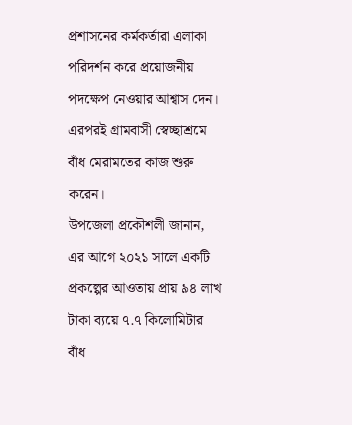প্রশাসনের কর্মকর্তারা এলাকা পরিদর্শন করে প্রয়োজনীয় পদক্ষেপ নেওয়ার আশ্বাস দেন। এরপরই গ্রামবাসী স্বেচ্ছাশ্রমে বাঁধ মেরামতের কাজ শুরু করেন।
উপজেলা প্রকৌশলী জানান, এর আগে ২০২১ সালে একটি প্রকল্পের আওতায় প্রায় ৯৪ লাখ টাকা ব্যয়ে ৭.৭ কিলোমিটার বাঁধ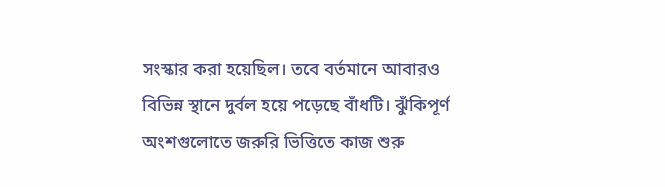সংস্কার করা হয়েছিল। তবে বর্তমানে আবারও বিভিন্ন স্থানে দুর্বল হয়ে পড়েছে বাঁধটি। ঝুঁকিপূর্ণ অংশগুলোতে জরুরি ভিত্তিতে কাজ শুরু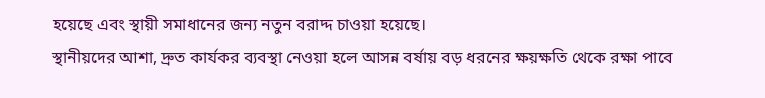হয়েছে এবং স্থায়ী সমাধানের জন্য নতুন বরাদ্দ চাওয়া হয়েছে।
স্থানীয়দের আশা, দ্রুত কার্যকর ব্যবস্থা নেওয়া হলে আসন্ন বর্ষায় বড় ধরনের ক্ষয়ক্ষতি থেকে রক্ষা পাবে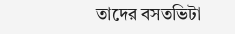তাদের বসতভিটা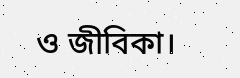ও জীবিকা।